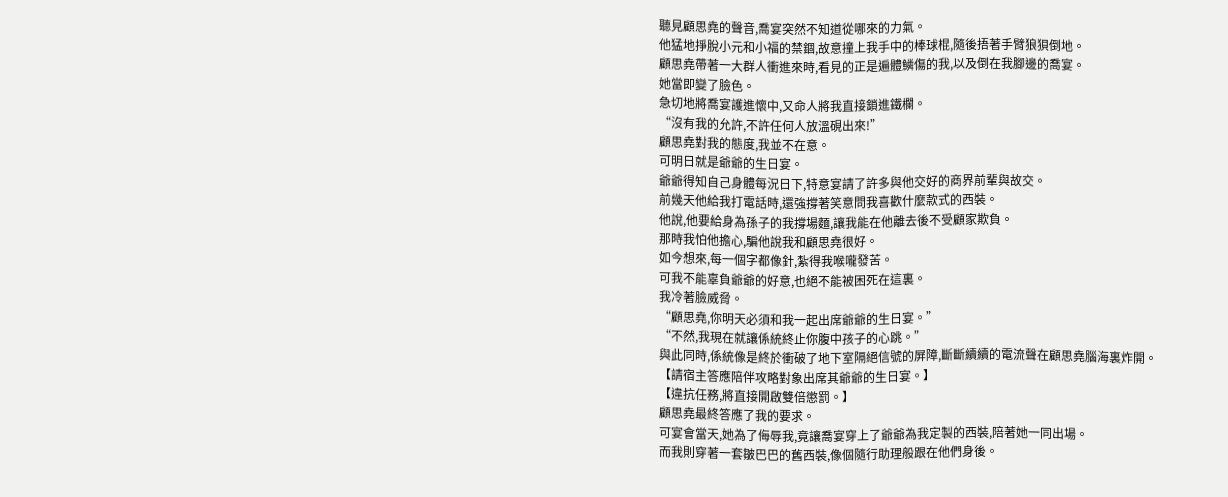聽見顧思堯的聲音,喬宴突然不知道從哪來的力氣。
他猛地掙脫小元和小福的禁錮,故意撞上我手中的棒球棍,隨後捂著手臂狼狽倒地。
顧思堯帶著一大群人衝進來時,看見的正是遍體鱗傷的我,以及倒在我腳邊的喬宴。
她當即變了臉色。
急切地將喬宴護進懷中,又命人將我直接鎖進鐵欄。
“沒有我的允許,不許任何人放溫硯出來!”
顧思堯對我的態度,我並不在意。
可明日就是爺爺的生日宴。
爺爺得知自己身體每況日下,特意宴請了許多與他交好的商界前輩與故交。
前幾天他給我打電話時,還強撐著笑意問我喜歡什麼款式的西裝。
他說,他要給身為孫子的我撐場麵,讓我能在他離去後不受顧家欺負。
那時我怕他擔心,騙他說我和顧思堯很好。
如今想來,每一個字都像針,紮得我喉嚨發苦。
可我不能辜負爺爺的好意,也絕不能被困死在這裏。
我冷著臉威脅。
“顧思堯,你明天必須和我一起出席爺爺的生日宴。”
“不然,我現在就讓係統終止你腹中孩子的心跳。”
與此同時,係統像是終於衝破了地下室隔絕信號的屏障,斷斷續續的電流聲在顧思堯腦海裏炸開。
【請宿主答應陪伴攻略對象出席其爺爺的生日宴。】
【違抗任務,將直接開啟雙倍懲罰。】
顧思堯最終答應了我的要求。
可宴會當天,她為了侮辱我,竟讓喬宴穿上了爺爺為我定製的西裝,陪著她一同出場。
而我則穿著一套皺巴巴的舊西裝,像個隨行助理般跟在他們身後。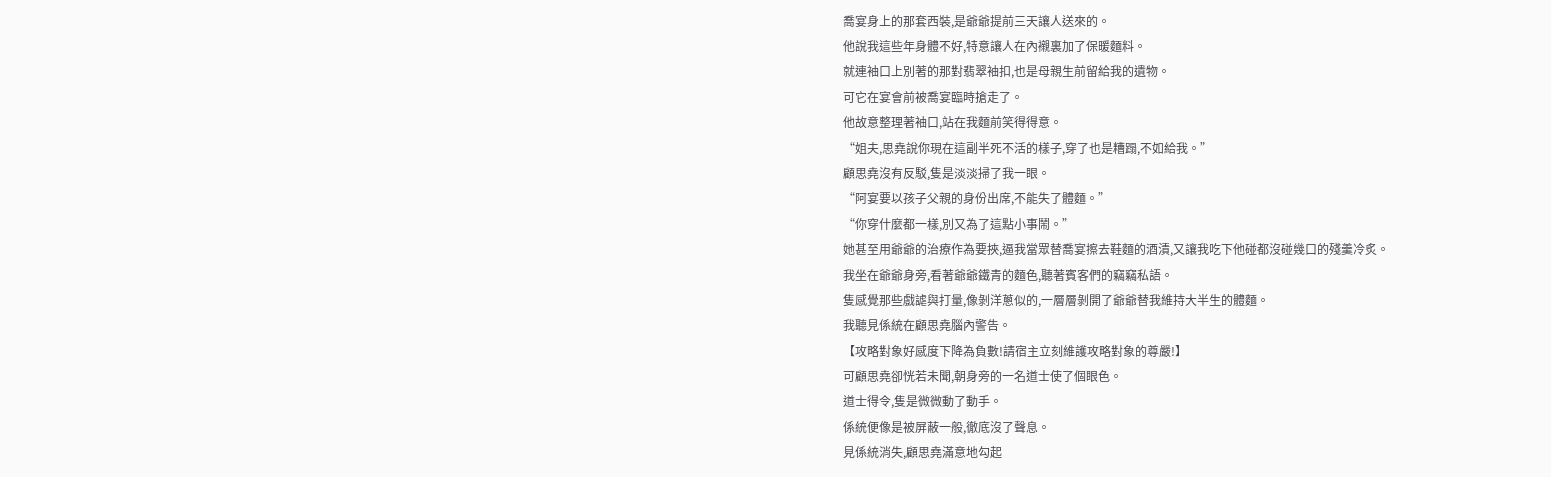喬宴身上的那套西裝,是爺爺提前三天讓人送來的。
他說我這些年身體不好,特意讓人在內襯裏加了保暖麵料。
就連袖口上別著的那對翡翠袖扣,也是母親生前留給我的遺物。
可它在宴會前被喬宴臨時搶走了。
他故意整理著袖口,站在我麵前笑得得意。
“姐夫,思堯說你現在這副半死不活的樣子,穿了也是糟蹋,不如給我。”
顧思堯沒有反駁,隻是淡淡掃了我一眼。
“阿宴要以孩子父親的身份出席,不能失了體麵。”
“你穿什麼都一樣,別又為了這點小事鬧。”
她甚至用爺爺的治療作為要挾,逼我當眾替喬宴擦去鞋麵的酒漬,又讓我吃下他碰都沒碰幾口的殘羹冷炙。
我坐在爺爺身旁,看著爺爺鐵青的麵色,聽著賓客們的竊竊私語。
隻感覺那些戲謔與打量,像剝洋蔥似的,一層層剝開了爺爺替我維持大半生的體麵。
我聽見係統在顧思堯腦內警告。
【攻略對象好感度下降為負數!請宿主立刻維護攻略對象的尊嚴!】
可顧思堯卻恍若未聞,朝身旁的一名道士使了個眼色。
道士得令,隻是微微動了動手。
係統便像是被屏蔽一般,徹底沒了聲息。
見係統消失,顧思堯滿意地勾起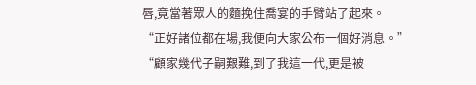唇,竟當著眾人的麵挽住喬宴的手臂站了起來。
“正好諸位都在場,我便向大家公布一個好消息。”
“顧家幾代子嗣艱難,到了我這一代,更是被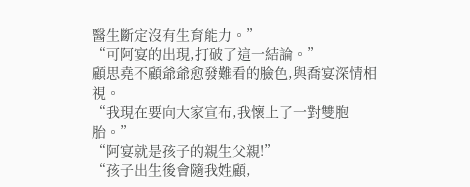醫生斷定沒有生育能力。”
“可阿宴的出現,打破了這一結論。”
顧思堯不顧爺爺愈發難看的臉色,與喬宴深情相視。
“我現在要向大家宣布,我懷上了一對雙胞胎。”
“阿宴就是孩子的親生父親!”
“孩子出生後會隨我姓顧,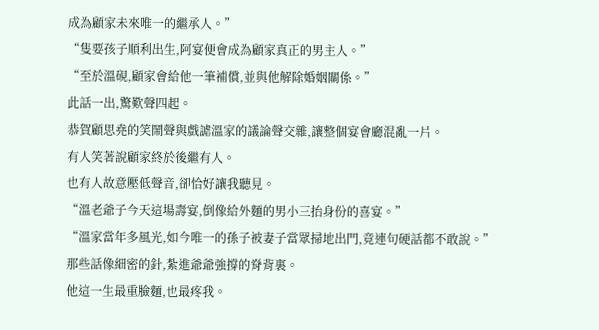成為顧家未來唯一的繼承人。”
“隻要孩子順利出生,阿宴便會成為顧家真正的男主人。”
“至於溫硯,顧家會給他一筆補償,並與他解除婚姻關係。”
此話一出,驚歎聲四起。
恭賀顧思堯的笑鬧聲與戲謔溫家的議論聲交雜,讓整個宴會廳混亂一片。
有人笑著說顧家終於後繼有人。
也有人故意壓低聲音,卻恰好讓我聽見。
“溫老爺子今天這場壽宴,倒像給外麵的男小三抬身份的喜宴。”
“溫家當年多風光,如今唯一的孫子被妻子當眾掃地出門,竟連句硬話都不敢說。”
那些話像細密的針,紮進爺爺強撐的脊背裏。
他這一生最重臉麵,也最疼我。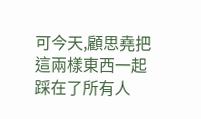可今天,顧思堯把這兩樣東西一起踩在了所有人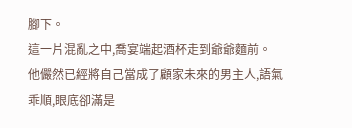腳下。
這一片混亂之中,喬宴端起酒杯走到爺爺麵前。
他儼然已經將自己當成了顧家未來的男主人,語氣乖順,眼底卻滿是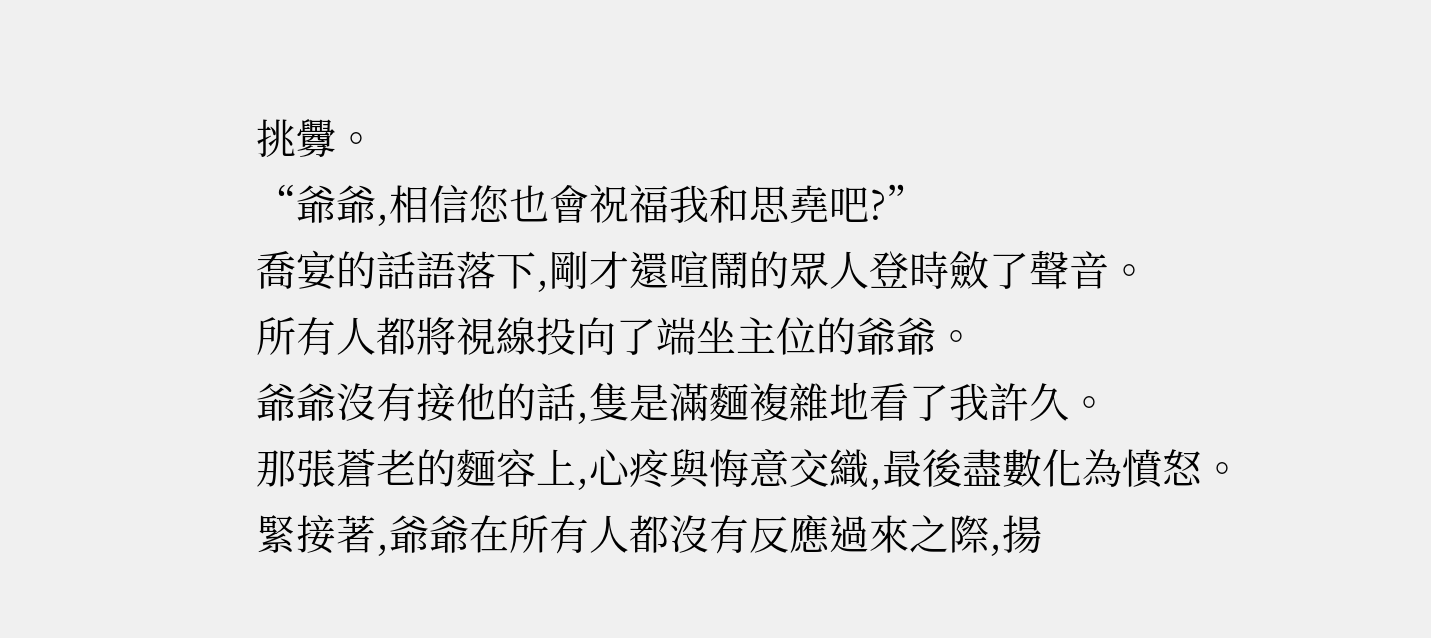挑釁。
“爺爺,相信您也會祝福我和思堯吧?”
喬宴的話語落下,剛才還喧鬧的眾人登時斂了聲音。
所有人都將視線投向了端坐主位的爺爺。
爺爺沒有接他的話,隻是滿麵複雜地看了我許久。
那張蒼老的麵容上,心疼與悔意交織,最後盡數化為憤怒。
緊接著,爺爺在所有人都沒有反應過來之際,揚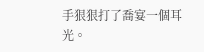手狠狠打了喬宴一個耳光。